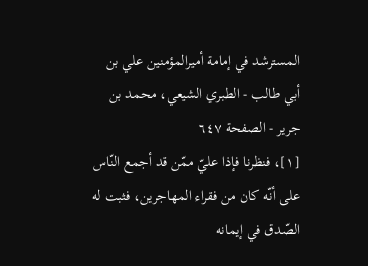المسترشد في إمامة أميرالمؤمنين علي بن أبي طالب - الطبري الشيعي، محمد بن جرير - الصفحة ٦٤٧
[١]، فنظرنا فإذا عليّ ممّن قد أجمع النّاس على أنّه كان من فقراء المهاجرين، فثبت له الصّدق في إيمانه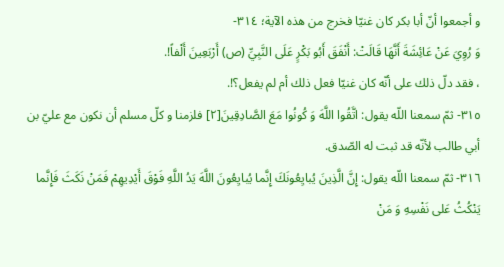و أجمعوا أنّ أبا بكر كان غنيّا فخرج من هذه الآية؛ ٣١٤-
وَ رُوِيَ عَنْ عَائِشَةَ أَنَّهَا قَالَتْ: أَنْفَقَ أَبُو بَكْرٍ عَلَى النَّبِيِّ (ص) أَرْبَعِينَ أَلْفاً!.
، فقد دلّ ذلك على أنّه كان غنيّا فعل ذلك أم لم يفعل؟!.
٣١٥- ثمّ سمعنا اللّه يقول: اتَّقُوا اللَّهَ وَ كُونُوا مَعَ الصَّادِقِينَ[٢] فلزمنا و كلّ مسلم أن نكون مع عليّ بن أبي طالب لأنّه قد ثبت له الصّدق.
٣١٦- ثمّ سمعنا اللّه يقول: إِنَّ الَّذِينَ يُبايِعُونَكَ إِنَّما يُبايِعُونَ اللَّهَ يَدُ اللَّهِ فَوْقَ أَيْدِيهِمْ فَمَنْ نَكَثَ فَإِنَّما يَنْكُثُ عَلى نَفْسِهِ وَ مَنْ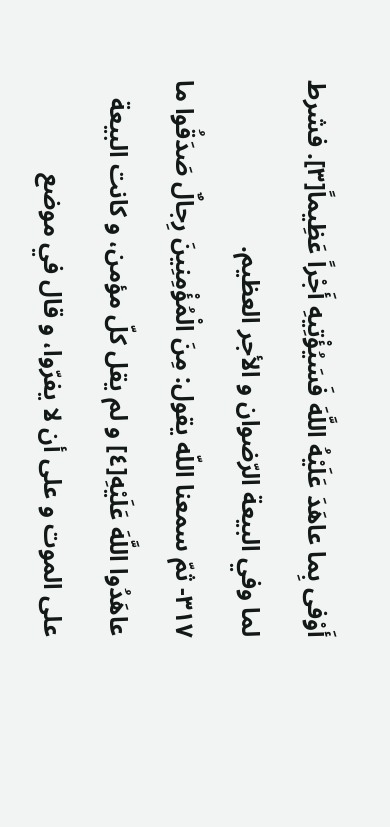أَوْفى بِما عاهَدَ عَلَيْهُ اللَّهَ فَسَيُؤْتِيهِ أَجْراً عَظِيماً[٣]. فشرط لما وفي البيعة الرّضوان و الأجر العظيم.
٣١٧- ثمّ سمعنا اللّه يقول: مِنَ الْمُؤْمِنِينَ رِجالٌ صَدَقُوا ما عاهَدُوا اللَّهَ عَلَيْهِ[٤] و لم يقل كلّ مؤمن، و كانت البيعة على الموت و على أن لا يفرّوا، و قال في موضع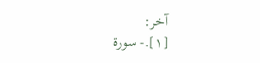آخر:
[١].- سورة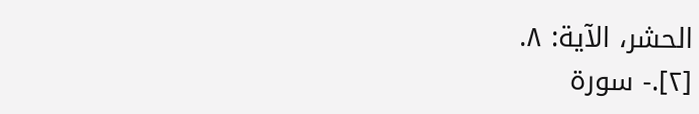الحشر، الآية: ٨.
[٢].- سورة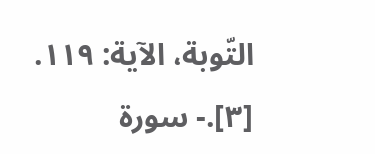التّوبة، الآية: ١١٩.
[٣].- سورة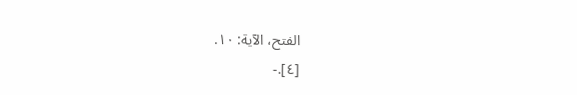الفتح، الآية: ١٠.
[٤].-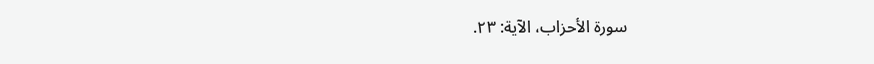سورة الأحزاب، الآية: ٢٣.